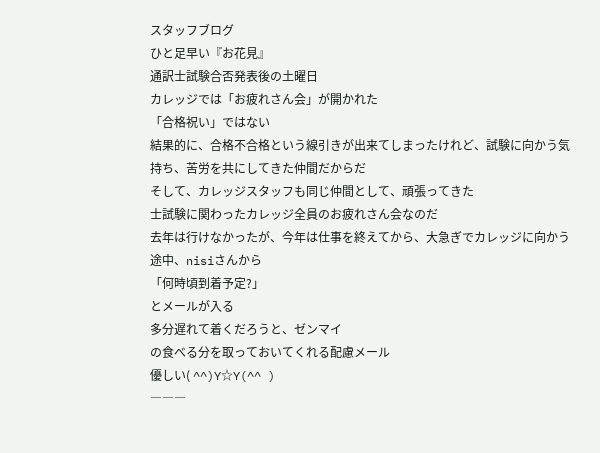スタッフブログ
ひと足早い『お花見』
通訳士試験合否発表後の土曜日
カレッジでは「お疲れさん会」が開かれた
「合格祝い」ではない
結果的に、合格不合格という線引きが出来てしまったけれど、試験に向かう気持ち、苦労を共にしてきた仲間だからだ
そして、カレッジスタッフも同じ仲間として、頑張ってきた
士試験に関わったカレッジ全員のお疲れさん会なのだ
去年は行けなかったが、今年は仕事を終えてから、大急ぎでカレッジに向かう
途中、nisiさんから
「何時頃到着予定?」
とメールが入る
多分遅れて着くだろうと、ゼンマイ
の食べる分を取っておいてくれる配慮メール
優しい( ^^)Y☆Y(^^ )
―――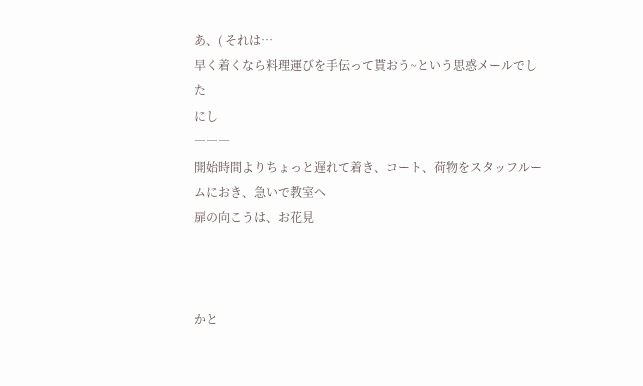あ、( それは…
早く着くなら料理運びを手伝って貰おう~という思惑メールでした
にし
―――
開始時間よりちょっと遅れて着き、コート、荷物をスタッフルームにおき、急いで教室へ
扉の向こうは、お花見



かと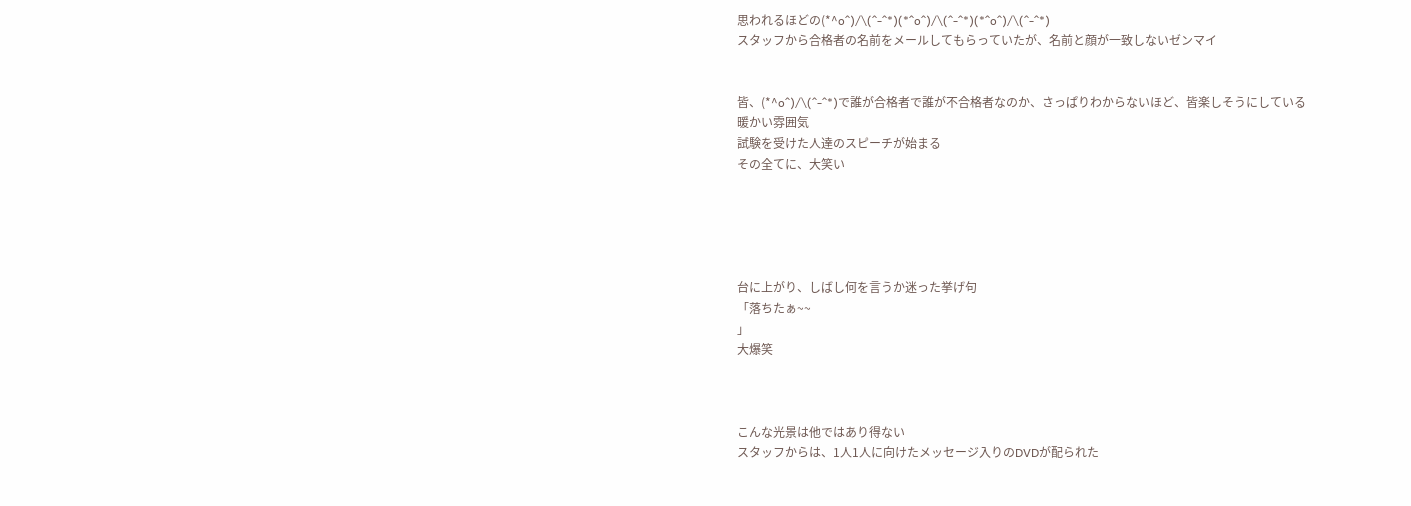思われるほどの(*^o^)/\(^-^*)(*^o^)/\(^-^*)(*^o^)/\(^-^*)
スタッフから合格者の名前をメールしてもらっていたが、名前と顔が一致しないゼンマイ


皆、(*^o^)/\(^-^*)で誰が合格者で誰が不合格者なのか、さっぱりわからないほど、皆楽しそうにしている
暖かい雰囲気
試験を受けた人達のスピーチが始まる
その全てに、大笑い





台に上がり、しばし何を言うか迷った挙げ句
「落ちたぁ~~
」
大爆笑



こんな光景は他ではあり得ない
スタッフからは、1人1人に向けたメッセージ入りのDVDが配られた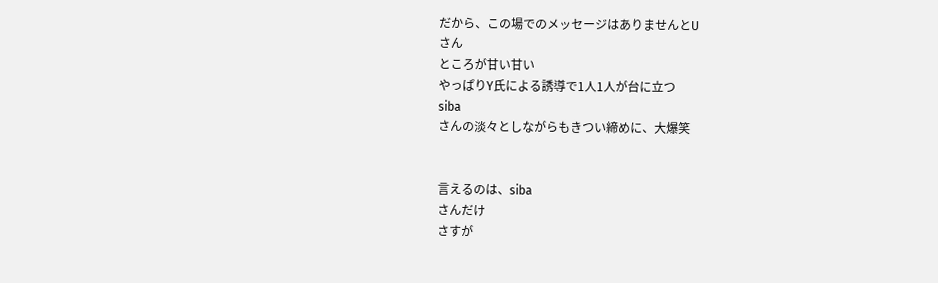だから、この場でのメッセージはありませんとU
さん
ところが甘い甘い
やっぱりY氏による誘導で1人1人が台に立つ
siba
さんの淡々としながらもきつい締めに、大爆笑


言えるのは、siba
さんだけ
さすが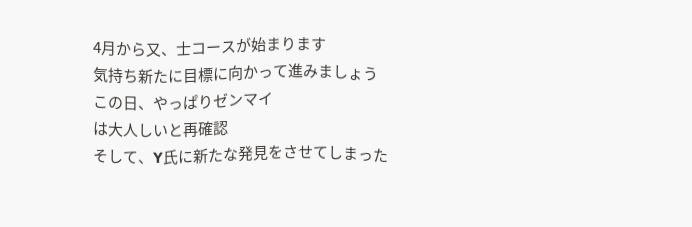4月から又、士コースが始まります
気持ち新たに目標に向かって進みましょう
この日、やっぱりゼンマイ
は大人しいと再確認
そして、Y氏に新たな発見をさせてしまった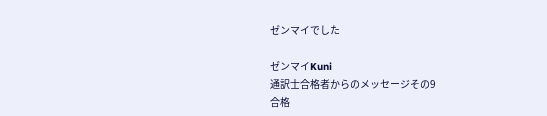ゼンマイでした

ゼンマイKuni
通訳士合格者からのメッセージその9
合格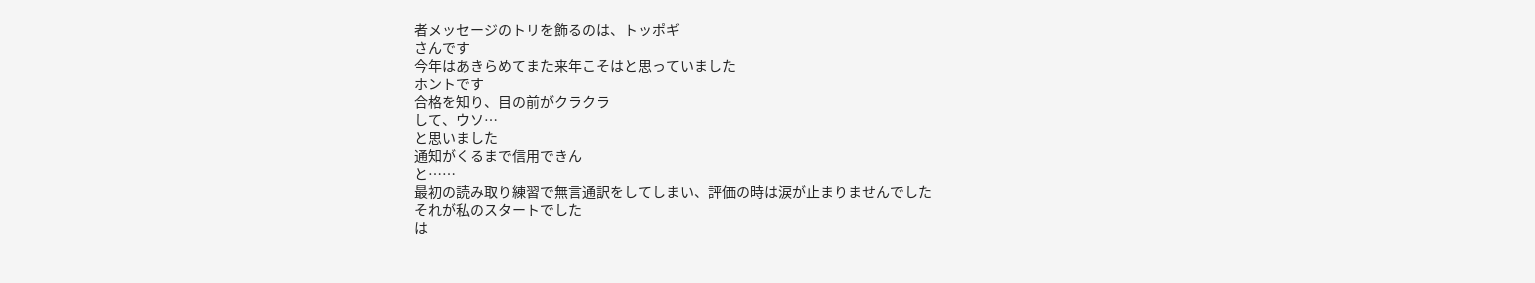者メッセージのトリを飾るのは、トッポギ
さんです
今年はあきらめてまた来年こそはと思っていました
ホントです
合格を知り、目の前がクラクラ
して、ウソ…
と思いました
通知がくるまで信用できん
と……
最初の読み取り練習で無言通訳をしてしまい、評価の時は涙が止まりませんでした
それが私のスタートでした
は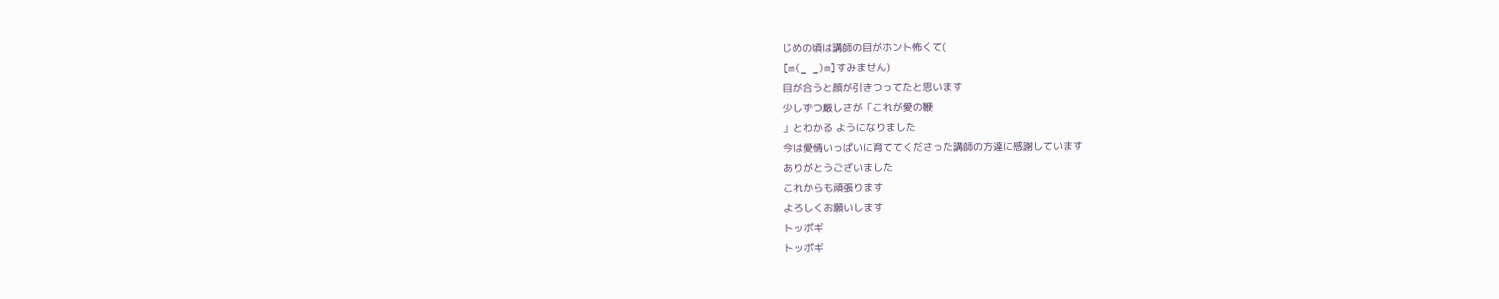じめの頃は講師の目がホント怖くて(
[m(_ _)m]すみません)
目が合うと顔が引きつってたと思います
少しずつ厳しさが「これが愛の鞭
」とわかる ようになりました
今は愛情いっぱいに育ててくださった講師の方達に感謝しています
ありがとうございました
これからも頑張ります
よろしくお願いします
トッポギ
トッポギ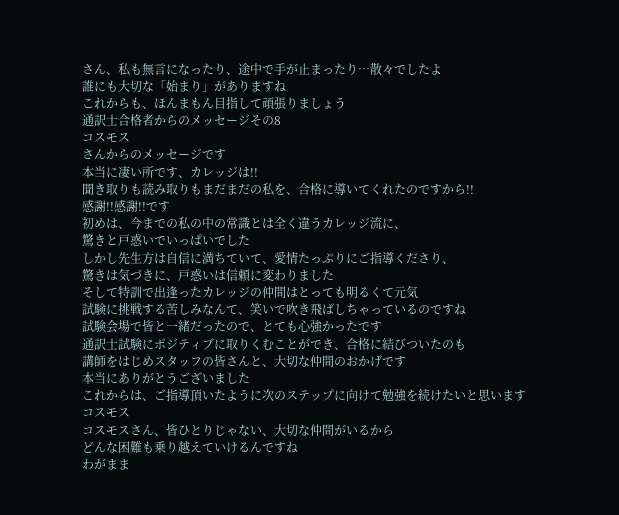さん、私も無言になったり、途中で手が止まったり…散々でしたよ
誰にも大切な「始まり」がありますね
これからも、ほんまもん目指して頑張りましょう
通訳士合格者からのメッセージその8
コスモス
さんからのメッセージです
本当に凄い所です、カレッジは!!
聞き取りも読み取りもまだまだの私を、合格に導いてくれたのですから!!
感謝!!感謝!!です
初めは、今までの私の中の常識とは全く違うカレッジ流に、
驚きと戸惑いでいっぱいでした
しかし先生方は自信に満ちていて、愛情たっぷりにご指導くださり、
驚きは気づきに、戸惑いは信頼に変わりました
そして特訓で出逢ったカレッジの仲間はとっても明るくて元気
試験に挑戦する苦しみなんて、笑いで吹き飛ばしちゃっているのですね
試験会場で皆と一緒だったので、とても心強かったです
通訳士試験にポジティブに取りくむことができ、合格に結びついたのも
講師をはじめスタッフの皆さんと、大切な仲間のおかげです
本当にありがとうございました
これからは、ご指導頂いたように次のステップに向けて勉強を続けたいと思います
コスモス
コスモスさん、皆ひとりじゃない、大切な仲間がいるから
どんな困難も乗り越えていけるんですね
わがまま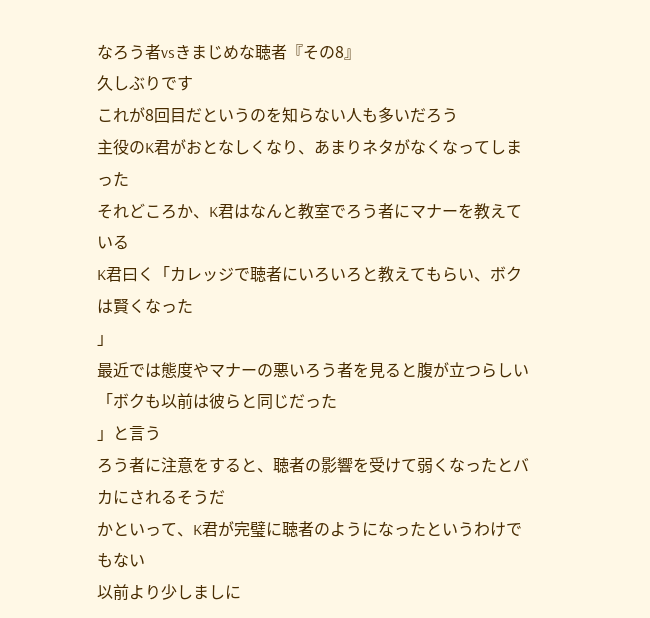なろう者vsきまじめな聴者『その8』
久しぶりです
これが8回目だというのを知らない人も多いだろう
主役のK君がおとなしくなり、あまりネタがなくなってしまった
それどころか、K君はなんと教室でろう者にマナーを教えている
K君曰く「カレッジで聴者にいろいろと教えてもらい、ボクは賢くなった
」
最近では態度やマナーの悪いろう者を見ると腹が立つらしい
「ボクも以前は彼らと同じだった
」と言う
ろう者に注意をすると、聴者の影響を受けて弱くなったとバカにされるそうだ
かといって、K君が完璧に聴者のようになったというわけでもない
以前より少しましに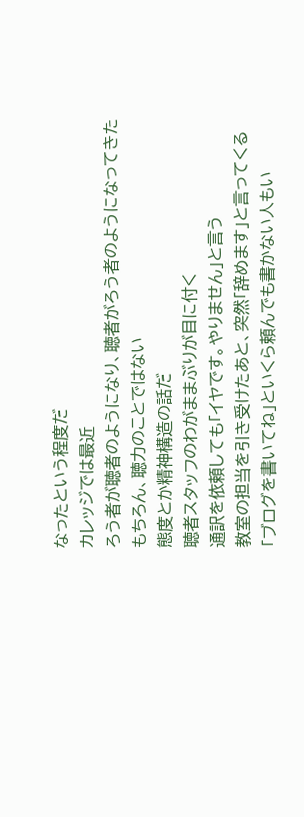なったという程度だ
カレッジでは最近
ろう者が聴者のようになり、聴者がろう者のようになってきた
もちろん、聴力のことではない
態度とか精神構造の話だ
聴者スタッフのわがままぶりが目に付く
通訳を依頼しても「イヤです。やりません」と言う
教室の担当を引き受けたあと、突然「辞めます」と言ってくる
「ブログを書いてね」といくら頼んでも書かない人もい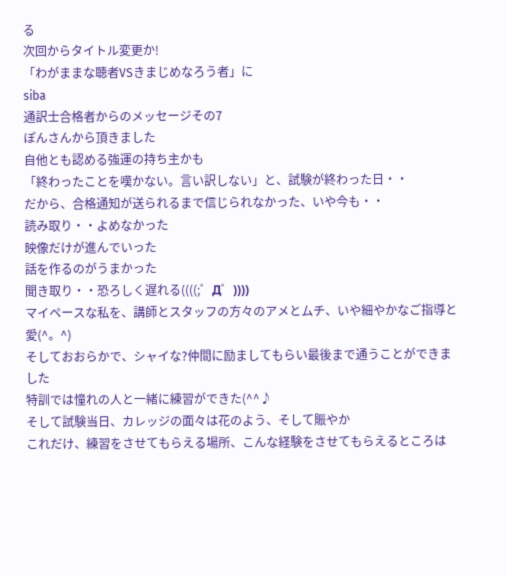る
次回からタイトル変更か!
「わがままな聴者VSきまじめなろう者」に
siba
通訳士合格者からのメッセージその7
ぽんさんから頂きました
自他とも認める強運の持ち主かも
「終わったことを嘆かない。言い訳しない」と、試験が終わった日・・
だから、合格通知が送られるまで信じられなかった、いや今も・・
読み取り・・よめなかった
映像だけが進んでいった
話を作るのがうまかった
聞き取り・・恐ろしく遅れる((((;゜Д゜))))
マイペースな私を、講師とスタッフの方々のアメとムチ、いや細やかなご指導と愛(^。^)
そしておおらかで、シャイな?仲間に励ましてもらい最後まで通うことができました
特訓では憧れの人と一緒に練習ができた(^^♪
そして試験当日、カレッジの面々は花のよう、そして賑やか
これだけ、練習をさせてもらえる場所、こんな経験をさせてもらえるところは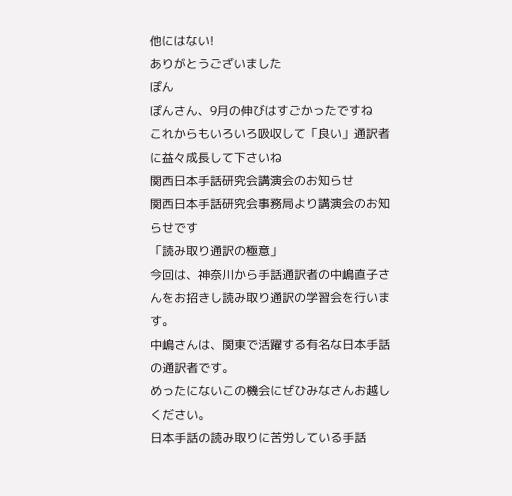他にはない!
ありがとうございました
ぽん
ぽんさん、9月の伸びはすごかったですね
これからもいろいろ吸収して「良い」通訳者に益々成長して下さいね
関西日本手話研究会講演会のお知らせ
関西日本手話研究会事務局より講演会のお知らせです
「読み取り通訳の極意」
今回は、神奈川から手話通訳者の中嶋直子さんをお招きし読み取り通訳の学習会を行います。
中嶋さんは、関東で活躍する有名な日本手話の通訳者です。
めったにないこの機会にぜひみなさんお越しください。
日本手話の読み取りに苦労している手話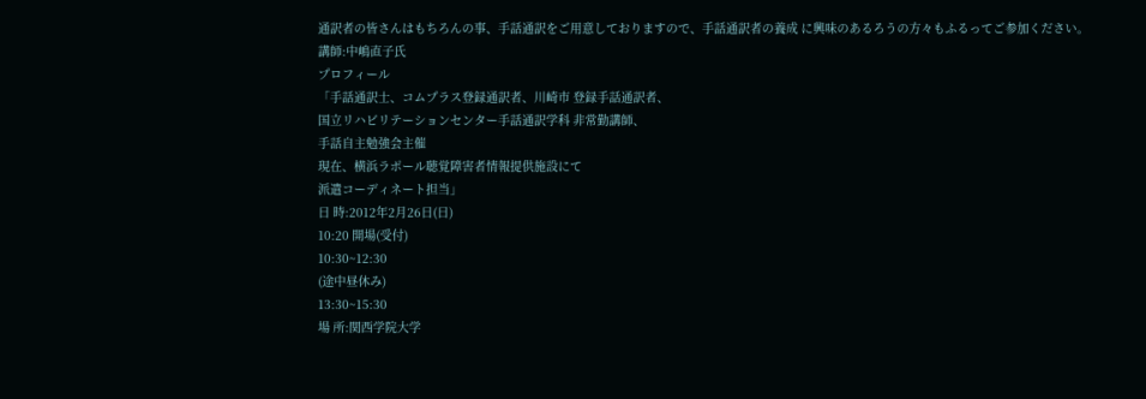通訳者の皆さんはもちろんの事、手話通訳をご用意しておりますので、手話通訳者の養成 に興味のあるろうの方々もふるってご参加ください。
講師:中嶋直子氏
プロフィール
「手話通訳士、コムプラス登録通訳者、川崎市 登録手話通訳者、
国立リハビリテーションセンター手話通訳学科 非常勤講師、
手話自主勉強会主催
現在、横浜ラポール聴覚障害者情報提供施設にて
派遣コーディネート担当」
日 時:2012年2月26日(日)
10:20 開場(受付)
10:30~12:30
(途中昼休み)
13:30~15:30
場 所:関西学院大学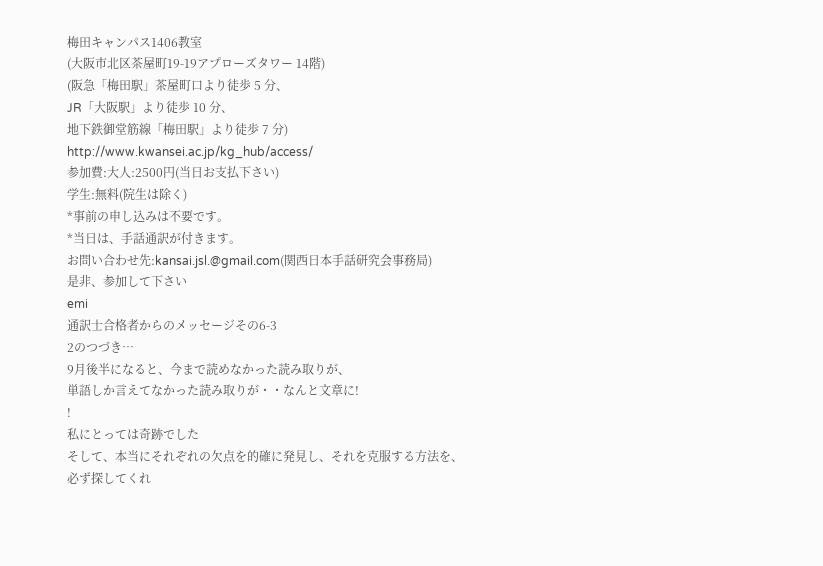梅田キャンパス1406教室
(大阪市北区茶屋町19-19アプローズタワー 14階)
(阪急「梅田駅」茶屋町口より徒歩 5 分、
JR「大阪駅」より徒歩 10 分、
地下鉄御堂筋線「梅田駅」より徒歩 7 分)
http://www.kwansei.ac.jp/kg_hub/access/
参加費:大人:2500円(当日お支払下さい)
学生:無料(院生は除く)
*事前の申し込みは不要です。
*当日は、手話通訳が付きます。
お問い合わせ先:kansai.jsl.@gmail.com(関西日本手話研究会事務局)
是非、参加して下さい
emi
通訳士合格者からのメッセージその6-3
2のつづき…
9月後半になると、今まで読めなかった読み取りが、
単語しか言えてなかった読み取りが・・なんと文章に!
!
私にとっては奇跡でした
そして、本当にそれぞれの欠点を的確に発見し、それを克服する方法を、
必ず探してくれ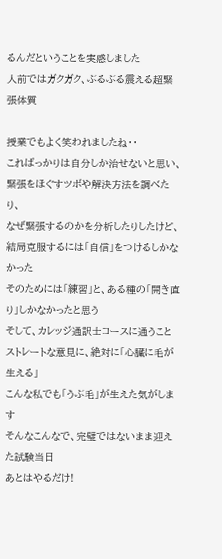るんだということを実感しました
人前ではガクガク、ぶるぶる震える超緊張体質

授業でもよく笑われましたね・・
こればっかりは自分しか治せないと思い、緊張をほぐすツボや解決方法を調べたり、
なぜ緊張するのかを分析したりしたけど、結局克服するには「自信」をつけるしかなかった
そのためには「練習」と、ある種の「開き直り」しかなかったと思う
そして、カレッジ通訳士コースに通うこと
ストレートな意見に、絶対に「心臓に毛が生える」
こんな私でも「うぶ毛」が生えた気がします
そんなこんなで、完璧ではないまま迎えた試験当日
あとはやるだけ!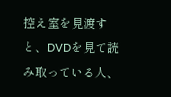控え室を見渡すと、DVDを見て読み取っている人、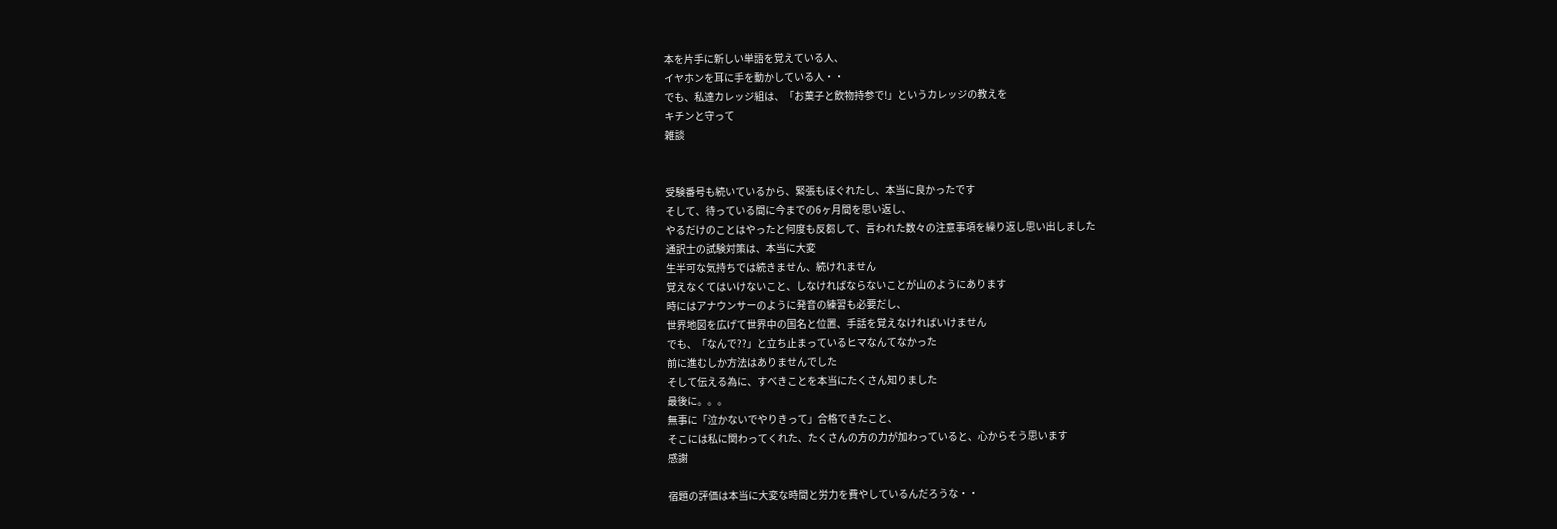本を片手に新しい単語を覚えている人、
イヤホンを耳に手を動かしている人・・
でも、私達カレッジ組は、「お菓子と飲物持参で!」というカレッジの教えを
キチンと守って
雑談


受験番号も続いているから、緊張もほぐれたし、本当に良かったです
そして、待っている間に今までの6ヶ月間を思い返し、
やるだけのことはやったと何度も反芻して、言われた数々の注意事項を繰り返し思い出しました
通訳士の試験対策は、本当に大変
生半可な気持ちでは続きません、続けれません
覚えなくてはいけないこと、しなければならないことが山のようにあります
時にはアナウンサーのように発音の練習も必要だし、
世界地図を広げて世界中の国名と位置、手話を覚えなければいけません
でも、「なんで??」と立ち止まっているヒマなんてなかった
前に進むしか方法はありませんでした
そして伝える為に、すべきことを本当にたくさん知りました
最後に。。。
無事に「泣かないでやりきって」合格できたこと、
そこには私に関わってくれた、たくさんの方の力が加わっていると、心からそう思います
感謝

宿題の評価は本当に大変な時間と労力を費やしているんだろうな・・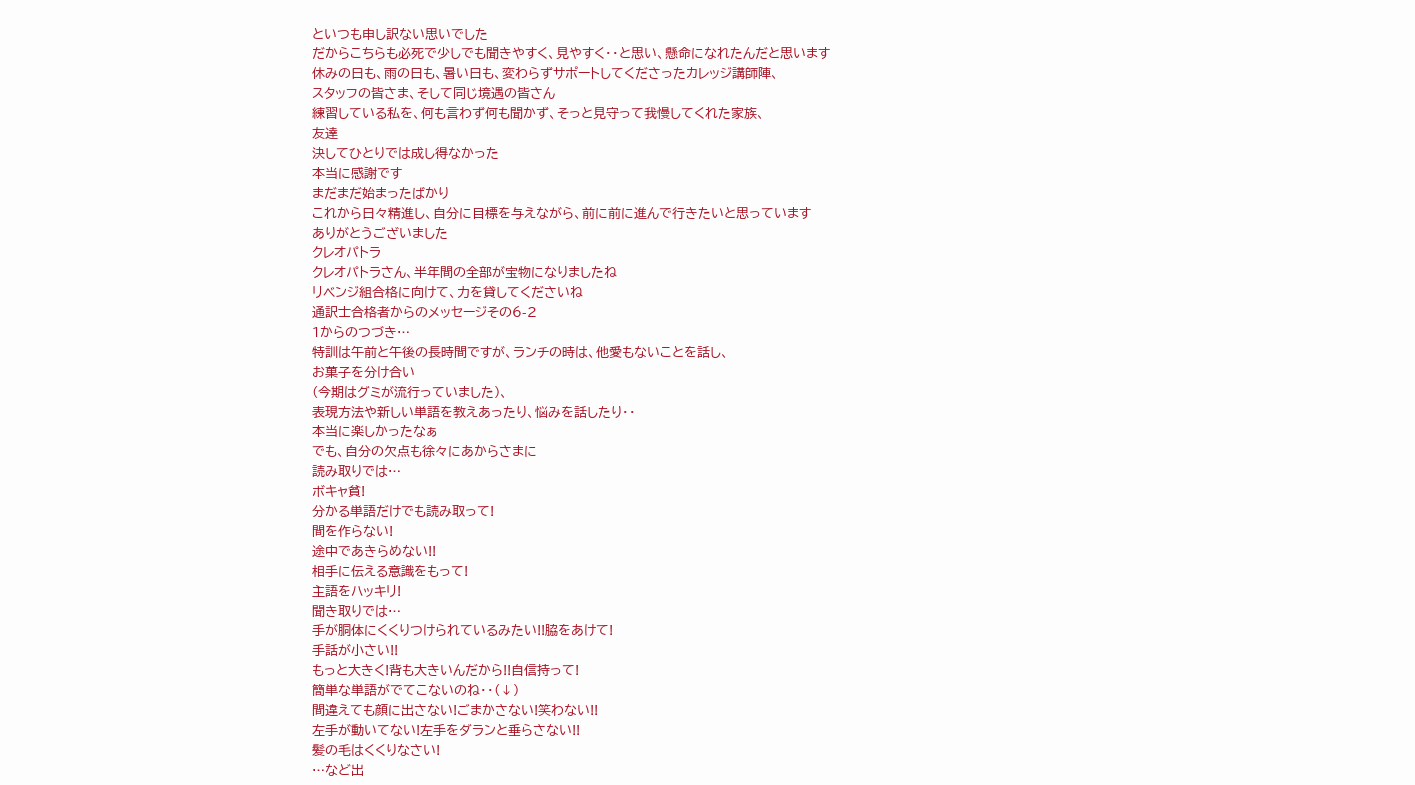といつも申し訳ない思いでした
だからこちらも必死で少しでも聞きやすく、見やすく・・と思い、懸命になれたんだと思います
休みの日も、雨の日も、暑い日も、変わらずサポートしてくださったカレッジ講師陣、
スタッフの皆さま、そして同じ境遇の皆さん
練習している私を、何も言わず何も聞かず、そっと見守って我慢してくれた家族、
友達
決してひとりでは成し得なかった
本当に感謝です
まだまだ始まったばかり
これから日々精進し、自分に目標を与えながら、前に前に進んで行きたいと思っています
ありがとうございました
クレオパトラ
クレオパトラさん、半年間の全部が宝物になりましたね
リベンジ組合格に向けて、力を貸してくださいね
通訳士合格者からのメッセージその6-2
1からのつづき…
特訓は午前と午後の長時間ですが、ランチの時は、他愛もないことを話し、
お菓子を分け合い
(今期はグミが流行っていました)、
表現方法や新しい単語を教えあったり、悩みを話したり・・
本当に楽しかったなぁ
でも、自分の欠点も徐々にあからさまに
読み取りでは…
ボキャ貧!
分かる単語だけでも読み取って!
間を作らない!
途中であきらめない!!
相手に伝える意識をもって!
主語をハッキリ!
聞き取りでは…
手が胴体にくくりつけられているみたい!!脇をあけて!
手話が小さい!!
もっと大きく!背も大きいんだから!!自信持って!
簡単な単語がでてこないのね・・(↓)
間違えても顔に出さない!ごまかさない!笑わない!!
左手が動いてない!左手をダランと垂らさない!!
髪の毛はくくりなさい!
…など出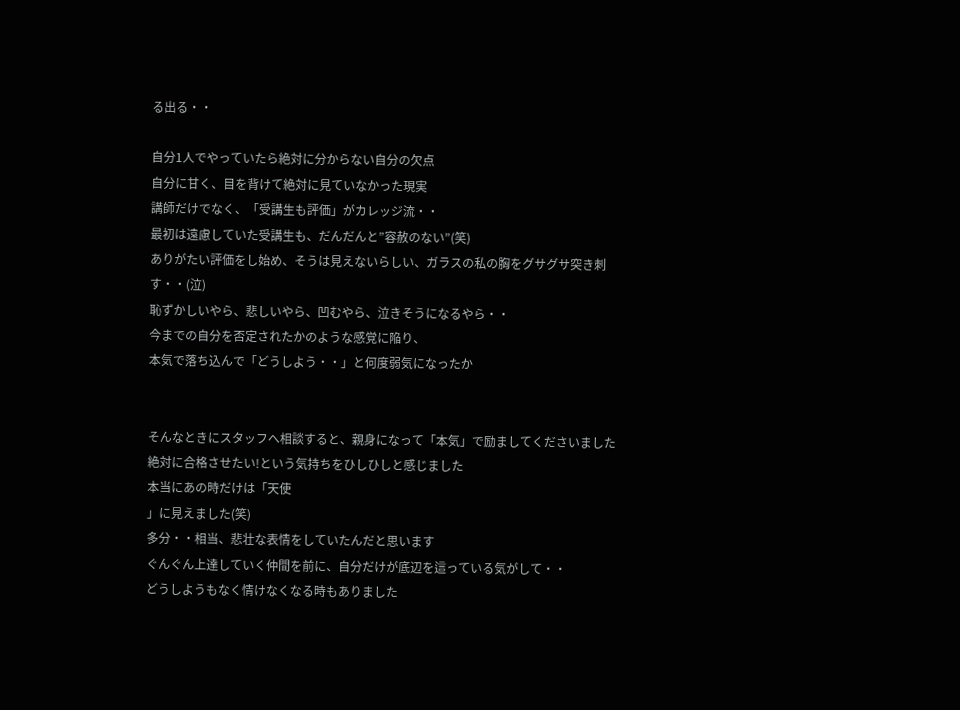る出る・・

自分1人でやっていたら絶対に分からない自分の欠点
自分に甘く、目を背けて絶対に見ていなかった現実
講師だけでなく、「受講生も評価」がカレッジ流・・
最初は遠慮していた受講生も、だんだんと”容赦のない”(笑)
ありがたい評価をし始め、そうは見えないらしい、ガラスの私の胸をグサグサ突き刺す・・(泣)
恥ずかしいやら、悲しいやら、凹むやら、泣きそうになるやら・・
今までの自分を否定されたかのような感覚に陥り、
本気で落ち込んで「どうしよう・・」と何度弱気になったか


そんなときにスタッフへ相談すると、親身になって「本気」で励ましてくださいました
絶対に合格させたい!という気持ちをひしひしと感じました
本当にあの時だけは「天使
」に見えました(笑)
多分・・相当、悲壮な表情をしていたんだと思います
ぐんぐん上達していく仲間を前に、自分だけが底辺を這っている気がして・・
どうしようもなく情けなくなる時もありました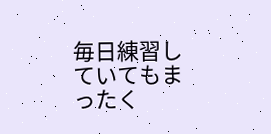毎日練習していてもまったく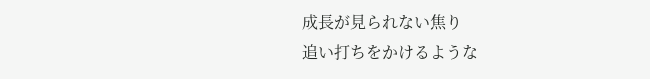成長が見られない焦り
追い打ちをかけるような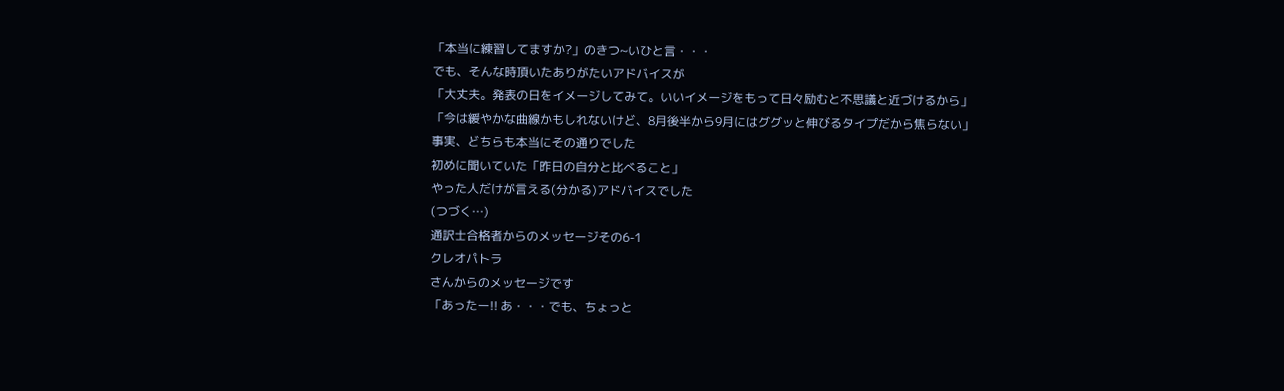「本当に練習してますか?」のきつ~いひと言・・・
でも、そんな時頂いたありがたいアドバイスが
「大丈夫。発表の日をイメージしてみて。いいイメージをもって日々励むと不思議と近づけるから」
「今は緩やかな曲線かもしれないけど、8月後半から9月にはググッと伸びるタイプだから焦らない」
事実、どちらも本当にその通りでした
初めに聞いていた「昨日の自分と比べること」
やった人だけが言える(分かる)アドバイスでした
(つづく…)
通訳士合格者からのメッセージその6-1
クレオパトラ
さんからのメッセージです
「あったー!! あ・・・でも、ちょっと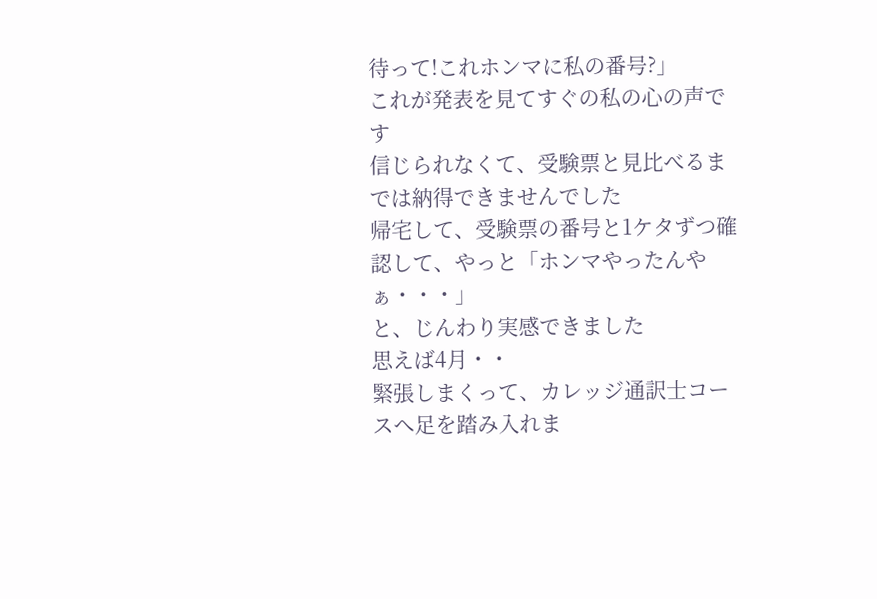待って!これホンマに私の番号?」
これが発表を見てすぐの私の心の声です
信じられなくて、受験票と見比べるまでは納得できませんでした
帰宅して、受験票の番号と1ケタずつ確認して、やっと「ホンマやったんやぁ・・・」
と、じんわり実感できました
思えば4月・・
緊張しまくって、カレッジ通訳士コースへ足を踏み入れま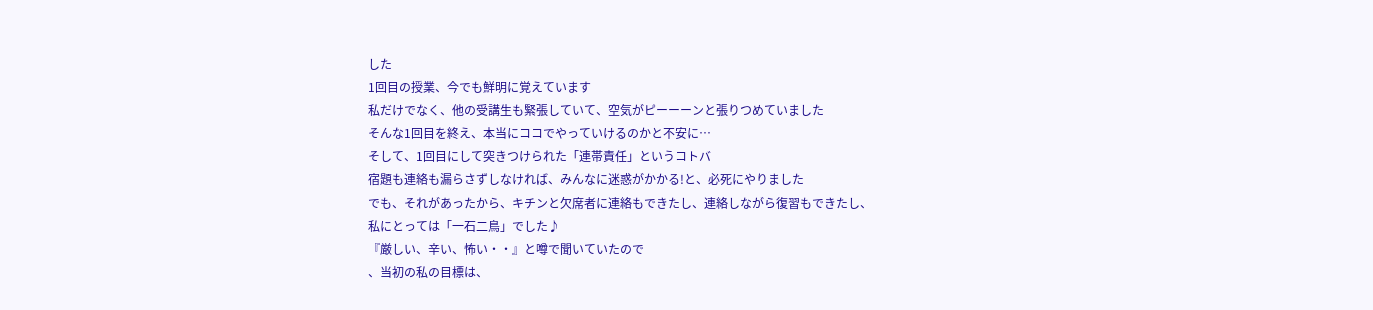した
1回目の授業、今でも鮮明に覚えています
私だけでなく、他の受講生も緊張していて、空気がピーーーンと張りつめていました
そんな1回目を終え、本当にココでやっていけるのかと不安に…
そして、1回目にして突きつけられた「連帯責任」というコトバ
宿題も連絡も漏らさずしなければ、みんなに迷惑がかかる!と、必死にやりました
でも、それがあったから、キチンと欠席者に連絡もできたし、連絡しながら復習もできたし、
私にとっては「一石二鳥」でした♪
『厳しい、辛い、怖い・・』と噂で聞いていたので
、当初の私の目標は、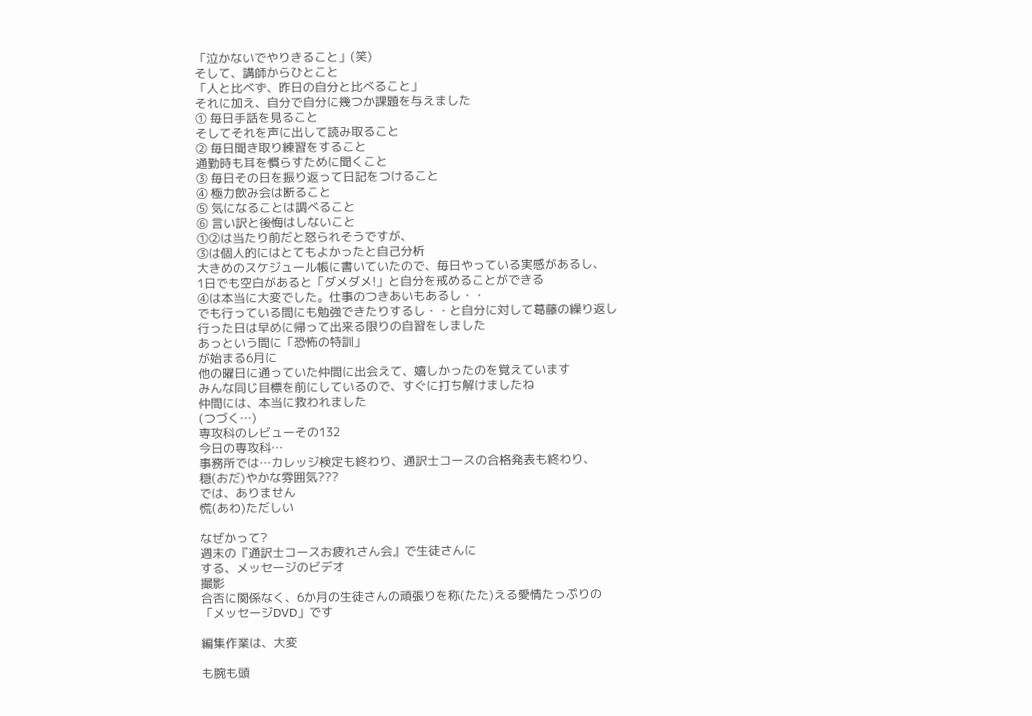「泣かないでやりきること」(笑)
そして、講師からひとこと
「人と比べず、昨日の自分と比べること」
それに加え、自分で自分に幾つか課題を与えました
① 毎日手話を見ること
そしてそれを声に出して読み取ること
② 毎日聞き取り練習をすること
通勤時も耳を慣らすために聞くこと
③ 毎日その日を振り返って日記をつけること
④ 極力飲み会は断ること
⑤ 気になることは調べること
⑥ 言い訳と後悔はしないこと
①②は当たり前だと怒られそうですが、
③は個人的にはとてもよかったと自己分析
大きめのスケジュール帳に書いていたので、毎日やっている実感があるし、
1日でも空白があると「ダメダメ!」と自分を戒めることができる
④は本当に大変でした。仕事のつきあいもあるし・・
でも行っている間にも勉強できたりするし・・と自分に対して葛藤の繰り返し
行った日は早めに帰って出来る限りの自習をしました
あっという間に「恐怖の特訓」
が始まる6月に
他の曜日に通っていた仲間に出会えて、嬉しかったのを覚えています
みんな同じ目標を前にしているので、すぐに打ち解けましたね
仲間には、本当に救われました
(つづく…)
専攻科のレビューその132
今日の専攻科…
事務所では…カレッジ検定も終わり、通訳士コースの合格発表も終わり、
穏(おだ)やかな雰囲気???
では、ありません
慌(あわ)ただしい

なぜかって?
週末の『通訳士コースお疲れさん会』で生徒さんに
する、メッセージのビデオ
撮影
合否に関係なく、6か月の生徒さんの頑張りを称(たた)える愛情たっぷりの
「メッセージDVD」です

編集作業は、大変

も腕も頭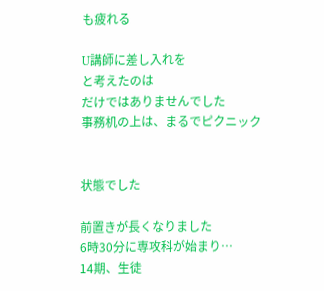も疲れる

U講師に差し入れを
と考えたのは
だけではありませんでした
事務机の上は、まるでピクニック


状態でした

前置きが長くなりました
6時30分に専攻科が始まり…
14期、生徒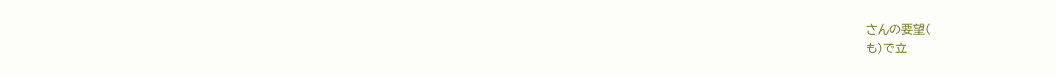さんの要望(
も)で立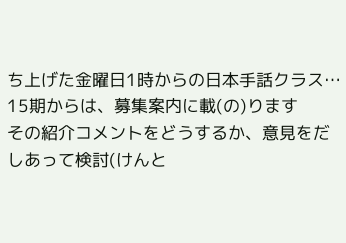ち上げた金曜日1時からの日本手話クラス…
15期からは、募集案内に載(の)ります
その紹介コメントをどうするか、意見をだしあって検討(けんと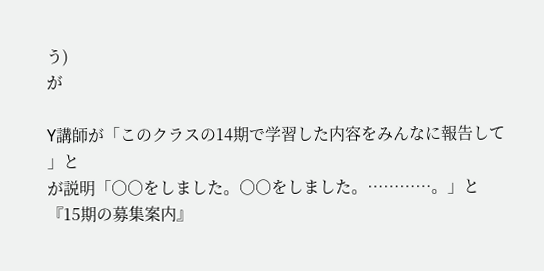う)
が

Y講師が「このクラスの14期で学習した内容をみんなに報告して
」と
が説明「○○をしました。○○をしました。…………。」と
『15期の募集案内』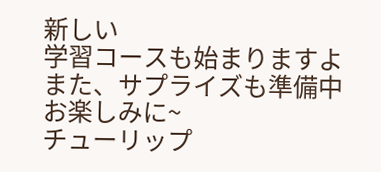新しい
学習コースも始まりますよ
また、サプライズも準備中
お楽しみに~
チューリップ